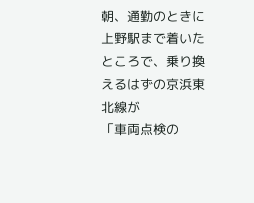朝、通勤のときに上野駅まで着いたところで、乗り換えるはずの京浜東北線が
「車両点検の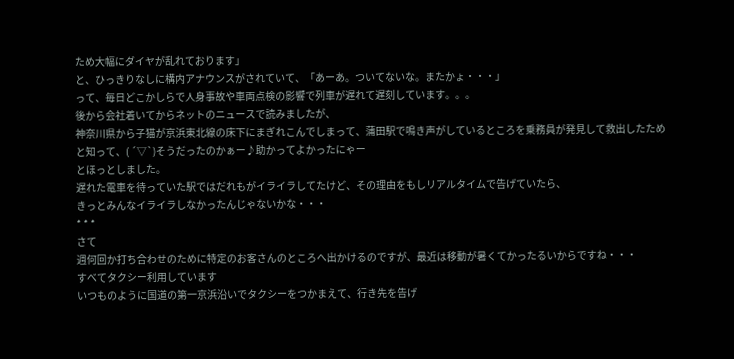ため大幅にダイヤが乱れております」
と、ひっきりなしに構内アナウンスがされていて、「あーあ。ついてないな。またかょ・・・」
って、毎日どこかしらで人身事故や車両点検の影響で列車が遅れて遅刻しています。。。
後から会社着いてからネットのニュースで読みましたが、
神奈川県から子猫が京浜東北線の床下にまぎれこんでしまって、蒲田駅で鳴き声がしているところを乗務員が発見して救出したため
と知って、( ´▽`)そうだったのかぁー♪助かってよかったにゃー
とほっとしました。
遅れた電車を待っていた駅ではだれもがイライラしてたけど、その理由をもしリアルタイムで告げていたら、
きっとみんなイライラしなかったんじゃないかな・・・
* * *
さて
週何回か打ち合わせのために特定のお客さんのところへ出かけるのですが、最近は移動が暑くてかったるいからですね・・・
すべてタクシー利用しています
いつものように国道の第一京浜沿いでタクシーをつかまえて、行き先を告げ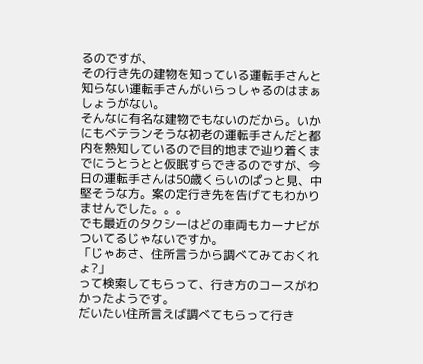るのですが、
その行き先の建物を知っている運転手さんと知らない運転手さんがいらっしゃるのはまぁしょうがない。
そんなに有名な建物でもないのだから。いかにもベテランそうな初老の運転手さんだと都内を熟知しているので目的地まで辿り着くまでにうとうとと仮眠すらできるのですが、今日の運転手さんは50歳くらいのぱっと見、中堅そうな方。案の定行き先を告げてもわかりませんでした。。。
でも最近のタクシーはどの車両もカーナビがついてるじゃないですか。
「じゃあさ、住所言うから調べてみておくれょ?」
って検索してもらって、行き方のコースがわかったようです。
だいたい住所言えば調べてもらって行き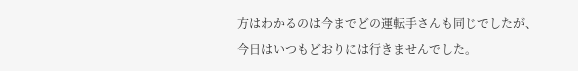方はわかるのは今までどの運転手さんも同じでしたが、
今日はいつもどおりには行きませんでした。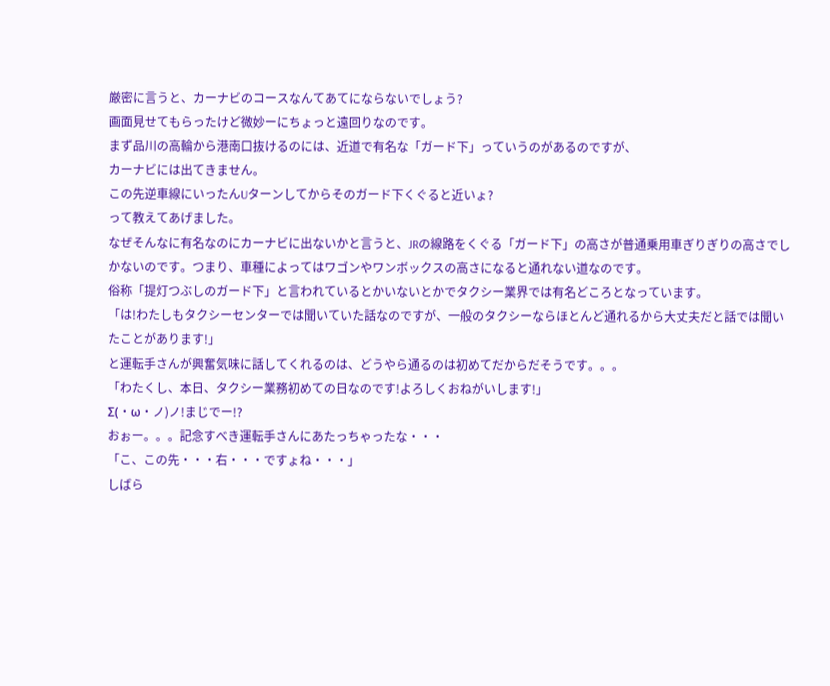厳密に言うと、カーナビのコースなんてあてにならないでしょう?
画面見せてもらったけど微妙ーにちょっと遠回りなのです。
まず品川の高輪から港南口抜けるのには、近道で有名な「ガード下」っていうのがあるのですが、
カーナビには出てきません。
この先逆車線にいったんUターンしてからそのガード下くぐると近いょ?
って教えてあげました。
なぜそんなに有名なのにカーナビに出ないかと言うと、JRの線路をくぐる「ガード下」の高さが普通乗用車ぎりぎりの高さでしかないのです。つまり、車種によってはワゴンやワンボックスの高さになると通れない道なのです。
俗称「提灯つぶしのガード下」と言われているとかいないとかでタクシー業界では有名どころとなっています。
「は!わたしもタクシーセンターでは聞いていた話なのですが、一般のタクシーならほとんど通れるから大丈夫だと話では聞いたことがあります!」
と運転手さんが興奮気味に話してくれるのは、どうやら通るのは初めてだからだそうです。。。
「わたくし、本日、タクシー業務初めての日なのです!よろしくおねがいします!」
Σ(・ω・ノ)ノ!まじでー!?
おぉー。。。記念すべき運転手さんにあたっちゃったな・・・
「こ、この先・・・右・・・ですょね・・・」
しばら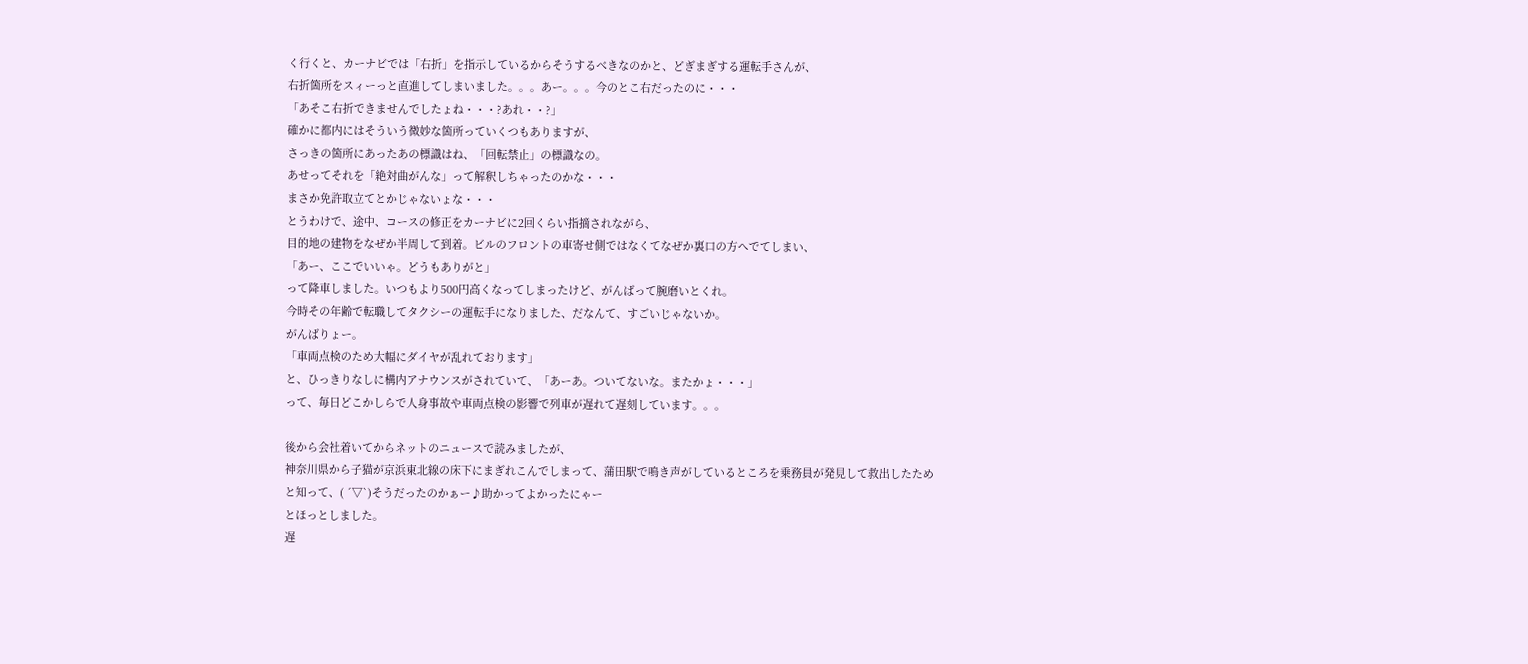く行くと、カーナビでは「右折」を指示しているからそうするべきなのかと、どぎまぎする運転手さんが、
右折箇所をスィーっと直進してしまいました。。。あー。。。今のとこ右だったのに・・・
「あそこ右折できませんでしたょね・・・?あれ・・?」
確かに都内にはそういう微妙な箇所っていくつもありますが、
さっきの箇所にあったあの標識はね、「回転禁止」の標識なの。
あせってそれを「絶対曲がんな」って解釈しちゃったのかな・・・
まさか免許取立てとかじゃないょな・・・
とうわけで、途中、コースの修正をカーナビに2回くらい指摘されながら、
目的地の建物をなぜか半周して到着。ビルのフロントの車寄せ側ではなくてなぜか裏口の方へでてしまい、
「あー、ここでいいゃ。どうもありがと」
って降車しました。いつもより500円高くなってしまったけど、がんばって腕磨いとくれ。
今時その年齢で転職してタクシーの運転手になりました、だなんて、すごいじゃないか。
がんばりょー。
「車両点検のため大幅にダイヤが乱れております」
と、ひっきりなしに構内アナウンスがされていて、「あーあ。ついてないな。またかょ・・・」
って、毎日どこかしらで人身事故や車両点検の影響で列車が遅れて遅刻しています。。。

後から会社着いてからネットのニュースで読みましたが、
神奈川県から子猫が京浜東北線の床下にまぎれこんでしまって、蒲田駅で鳴き声がしているところを乗務員が発見して救出したため
と知って、( ´▽`)そうだったのかぁー♪助かってよかったにゃー
とほっとしました。
遅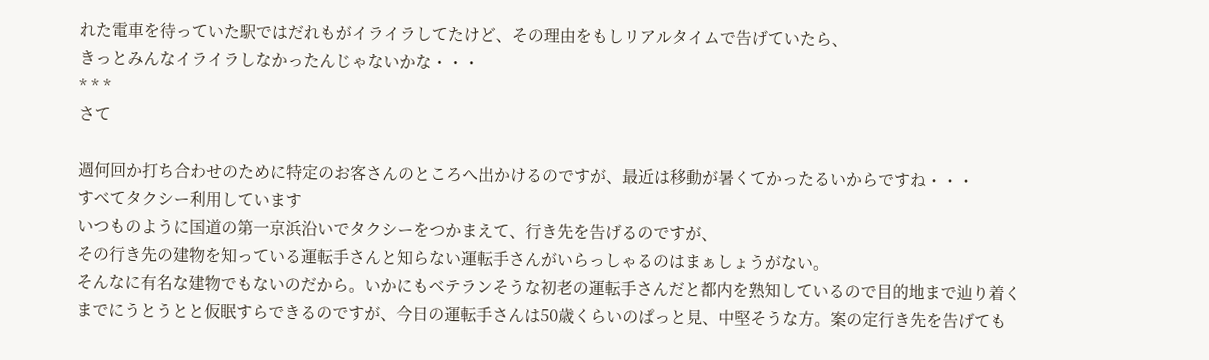れた電車を待っていた駅ではだれもがイライラしてたけど、その理由をもしリアルタイムで告げていたら、
きっとみんなイライラしなかったんじゃないかな・・・
* * *
さて

週何回か打ち合わせのために特定のお客さんのところへ出かけるのですが、最近は移動が暑くてかったるいからですね・・・
すべてタクシー利用しています
いつものように国道の第一京浜沿いでタクシーをつかまえて、行き先を告げるのですが、
その行き先の建物を知っている運転手さんと知らない運転手さんがいらっしゃるのはまぁしょうがない。
そんなに有名な建物でもないのだから。いかにもベテランそうな初老の運転手さんだと都内を熟知しているので目的地まで辿り着くまでにうとうとと仮眠すらできるのですが、今日の運転手さんは50歳くらいのぱっと見、中堅そうな方。案の定行き先を告げても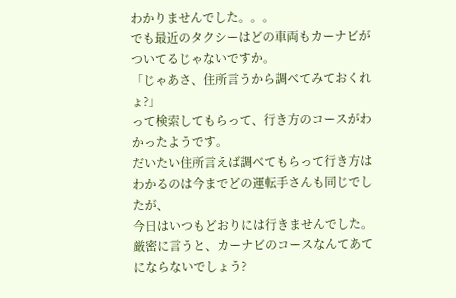わかりませんでした。。。
でも最近のタクシーはどの車両もカーナビがついてるじゃないですか。
「じゃあさ、住所言うから調べてみておくれょ?」
って検索してもらって、行き方のコースがわかったようです。
だいたい住所言えば調べてもらって行き方はわかるのは今までどの運転手さんも同じでしたが、
今日はいつもどおりには行きませんでした。
厳密に言うと、カーナビのコースなんてあてにならないでしょう?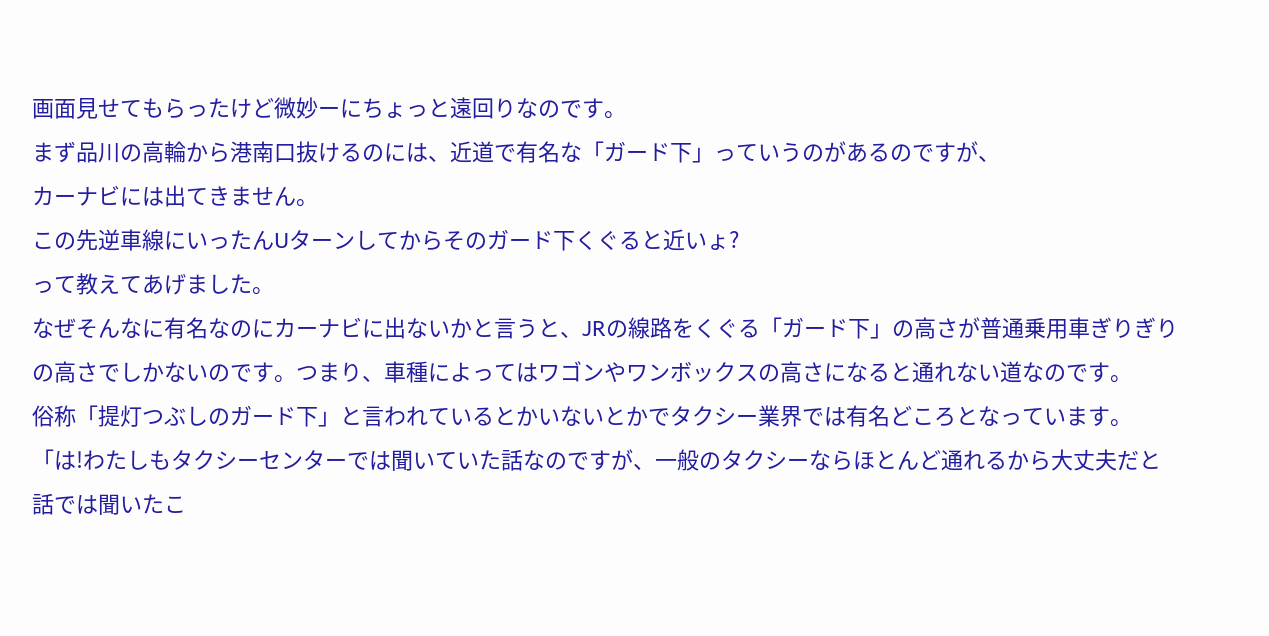画面見せてもらったけど微妙ーにちょっと遠回りなのです。
まず品川の高輪から港南口抜けるのには、近道で有名な「ガード下」っていうのがあるのですが、
カーナビには出てきません。
この先逆車線にいったんUターンしてからそのガード下くぐると近いょ?
って教えてあげました。
なぜそんなに有名なのにカーナビに出ないかと言うと、JRの線路をくぐる「ガード下」の高さが普通乗用車ぎりぎりの高さでしかないのです。つまり、車種によってはワゴンやワンボックスの高さになると通れない道なのです。
俗称「提灯つぶしのガード下」と言われているとかいないとかでタクシー業界では有名どころとなっています。
「は!わたしもタクシーセンターでは聞いていた話なのですが、一般のタクシーならほとんど通れるから大丈夫だと話では聞いたこ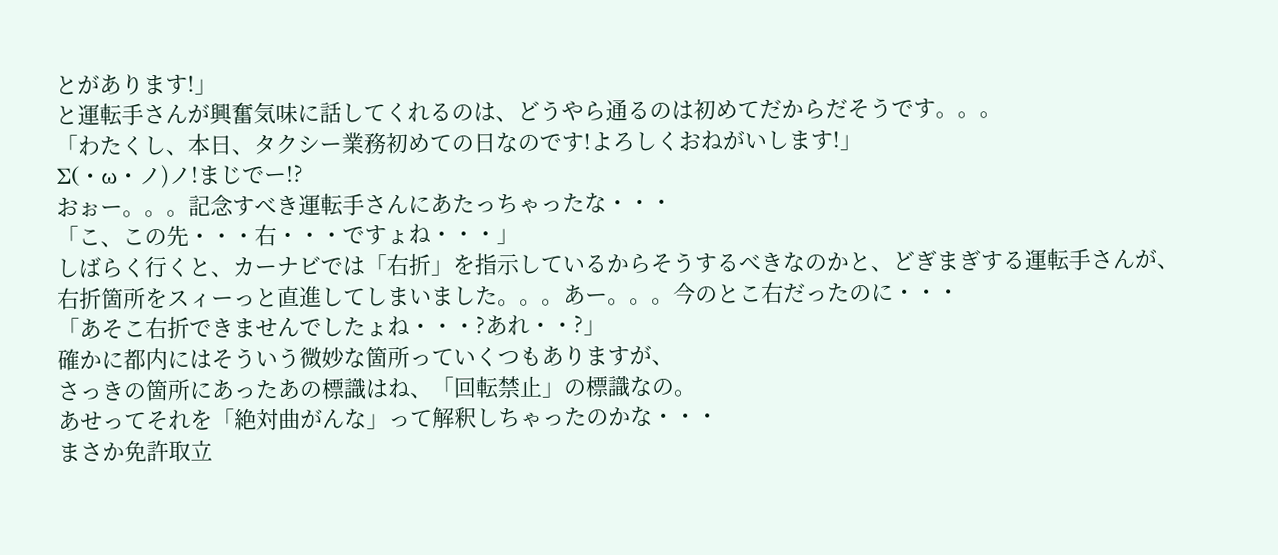とがあります!」
と運転手さんが興奮気味に話してくれるのは、どうやら通るのは初めてだからだそうです。。。
「わたくし、本日、タクシー業務初めての日なのです!よろしくおねがいします!」
Σ(・ω・ノ)ノ!まじでー!?
おぉー。。。記念すべき運転手さんにあたっちゃったな・・・
「こ、この先・・・右・・・ですょね・・・」
しばらく行くと、カーナビでは「右折」を指示しているからそうするべきなのかと、どぎまぎする運転手さんが、
右折箇所をスィーっと直進してしまいました。。。あー。。。今のとこ右だったのに・・・
「あそこ右折できませんでしたょね・・・?あれ・・?」
確かに都内にはそういう微妙な箇所っていくつもありますが、
さっきの箇所にあったあの標識はね、「回転禁止」の標識なの。
あせってそれを「絶対曲がんな」って解釈しちゃったのかな・・・
まさか免許取立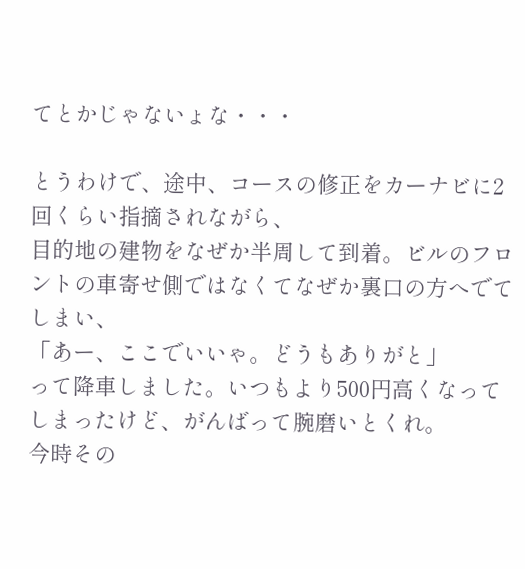てとかじゃないょな・・・

とうわけで、途中、コースの修正をカーナビに2回くらい指摘されながら、
目的地の建物をなぜか半周して到着。ビルのフロントの車寄せ側ではなくてなぜか裏口の方へでてしまい、
「あー、ここでいいゃ。どうもありがと」
って降車しました。いつもより500円高くなってしまったけど、がんばって腕磨いとくれ。
今時その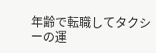年齢で転職してタクシーの運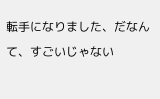転手になりました、だなんて、すごいじゃない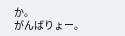か。
がんばりょー。